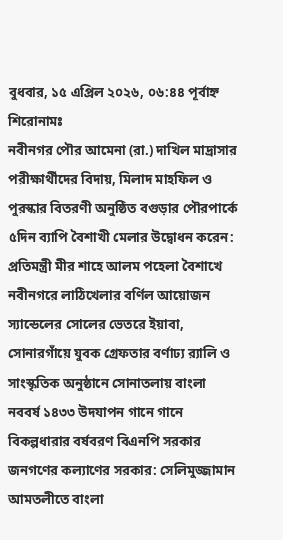বুধবার, ১৫ এপ্রিল ২০২৬, ০৬:৪৪ পূর্বাহ্ন
শিরোনামঃ
নবীনগর পৌর আমেনা (রা.) দাখিল মাদ্রাসার পরীক্ষার্থীদের বিদায়, মিলাদ মাহফিল ও পুরস্কার বিতরণী অনুষ্ঠিত বগুড়ার পৌরপার্কে ৫দিন ব্যাপি বৈশাখী মেলার উদ্বোধন করেন: প্রতিমন্ত্রী মীর শাহে আলম পহেলা বৈশাখে নবীনগরে লাঠিখেলার বর্ণিল আয়োজন স্যান্ডেলের সোলের ভেতরে ইয়াবা, সোনারগাঁয়ে যুবক গ্রেফতার বর্ণাঢ্য র‍্যালি ও সাংস্কৃতিক অনুষ্ঠানে সোনাতলায় বাংলা নববর্ষ ১৪৩৩ উদযাপন গানে গানে বিকল্পধারার বর্ষবরণ বিএনপি সরকার জনগণের কল্যাণের সরকার: সেলিমুজ্জামান আমতলীতে বাংলা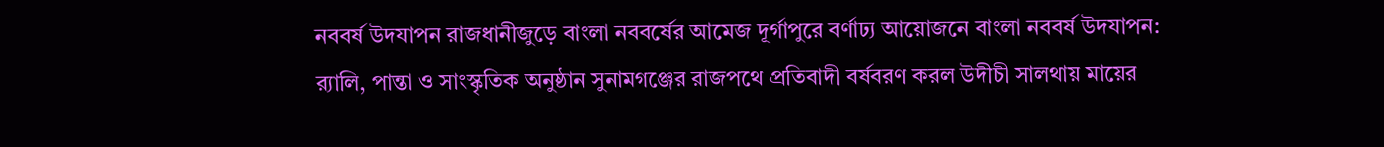নববর্ষ উদযাপন রাজধানীজুড়ে বাংলা নববর্ষের আমেজ দূর্গাপুরে বর্ণাঢ্য আয়োজনে বাংলা নববর্ষ উদযাপন: র‍্যালি, পান্তা ও সাংস্কৃতিক অনুষ্ঠান সুনামগঞ্জের রাজপথে প্রতিবাদী বর্ষবরণ করল উদীচী সালথায় মায়ের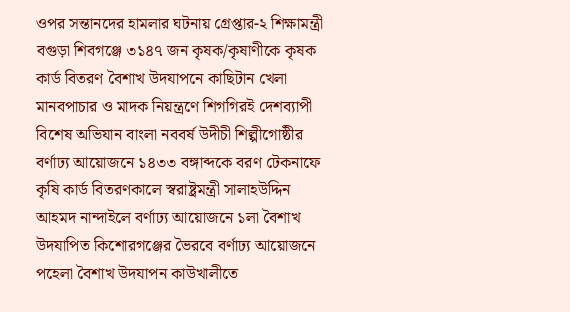ওপর সন্তানদের হামলার ঘটনায় গ্রেপ্তার-২ শিক্ষামন্ত্রী বগুড়া শিবগঞ্জে ৩১৪৭ জন কৃষক/কৃষাণীকে কৃষক কার্ড বিতরণ বৈশাখ উদযাপনে কাছিটান খেলা মানবপাচার ও মাদক নিয়ন্ত্রণে শিগগিরই দেশব্যাপী বিশেষ অভিযান বাংলা নববর্ষ উদীচী শিল্পীগোষ্ঠীর বর্ণাঢ্য আয়োজনে ১৪৩৩ বঙ্গাব্দকে বরণ টেকনাফে কৃষি কার্ড বিতরণকালে স্বরাষ্ট্রমন্ত্রী সালাহউদ্দিন আহমদ নান্দাইলে বর্ণাঢ্য আয়োজনে ১লা বৈশাখ উদযাপিত কিশোরগঞ্জের ভৈরবে বর্ণাঢ্য আয়োজনে পহেলা বৈশাখ উদযাপন কাউখালীতে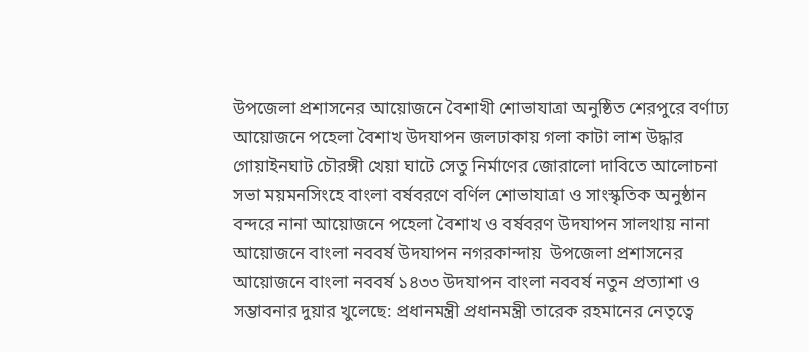উপজেলা প্রশাসনের আয়োজনে বৈশাখী শোভাযাত্রা অনুষ্ঠিত শেরপুরে বর্ণাঢ্য আয়োজনে পহেলা বৈশাখ উদযাপন জলঢাকায় গলা কাটা লাশ উদ্ধার গোয়াইনঘাট চৌরঙ্গী খেয়া ঘাটে সেতু নির্মাণের জোরালো দাবিতে আলোচনা সভা ময়মনসিংহে বাংলা বর্ষবরণে বর্ণিল শোভাযাত্রা ও সাংস্কৃতিক অনুষ্ঠান বন্দরে নানা আয়োজনে পহেলা বৈশাখ ও বর্ষবরণ উদযাপন সালথায় নানা আয়োজনে বাংলা নববর্ষ উদযাপন নগরকান্দায়  উপজেলা প্রশাসনের আয়োজনে বাংলা নববর্ষ ১৪৩৩ উদযাপন বাংলা নববর্ষ নতুন প্রত্যাশা ও সম্ভাবনার দুয়ার খুলেছে: প্রধানমন্ত্রী প্রধানমন্ত্রী তারেক রহমানের নেতৃত্বে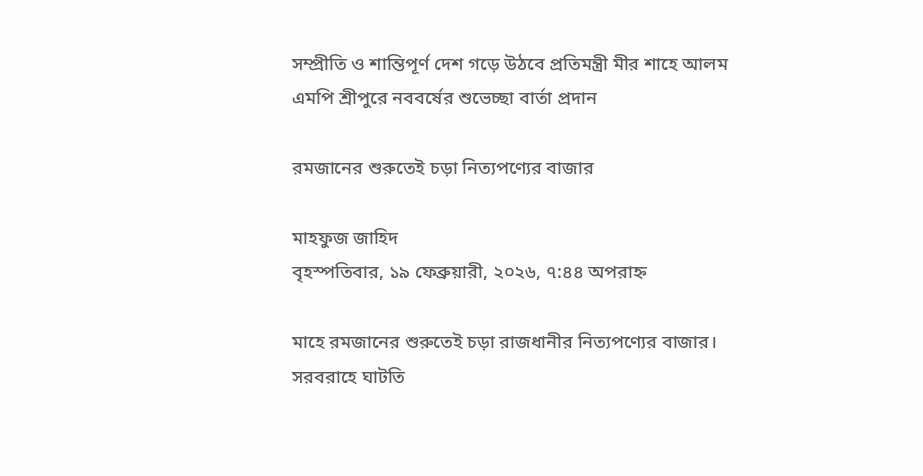সম্প্রীতি ও শান্তিপূর্ণ দেশ গড়ে উঠবে প্রতিমন্ত্রী মীর শাহে আলম এমপি শ্রীপুরে নববর্ষের শুভেচ্ছা বার্তা প্রদান

রমজানের শুরুতেই চড়া নিত্যপণ্যের বাজার

মাহফুজ জাহিদ
বৃহস্পতিবার, ১৯ ফেব্রুয়ারী, ২০২৬, ৭:৪৪ অপরাহ্ন

মাহে রমজানের শুরুতেই চড়া রাজধানীর নিত্যপণ্যের বাজার। সরবরাহে ঘাটতি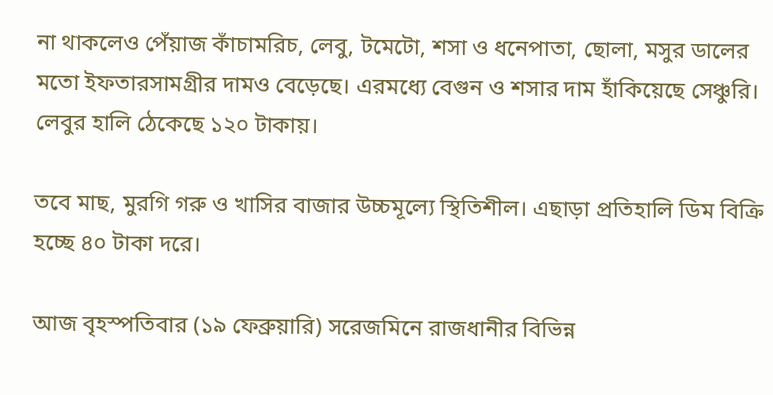না থাকলেও পেঁয়াজ কাঁচামরিচ, লেবু, টমেটো, শসা ও ধনেপাতা, ছোলা, মসুর ডালের মতো ইফতারসামগ্রীর দামও বেড়েছে। এরমধ্যে বেগুন ও শসার দাম হাঁকিয়েছে সেঞ্চুরি। লেবুর হালি ঠেকেছে ১২০ টাকায়।

তবে মাছ, মুরগি গরু ও খাসির বাজার উচ্চমূল্যে স্থিতিশীল। এছাড়া প্রতিহালি ডিম বিক্রি হচ্ছে ৪০ টাকা দরে।

আজ বৃহস্পতিবার (১৯ ফেব্রুয়ারি) সরেজমিনে রাজধানীর বিভিন্ন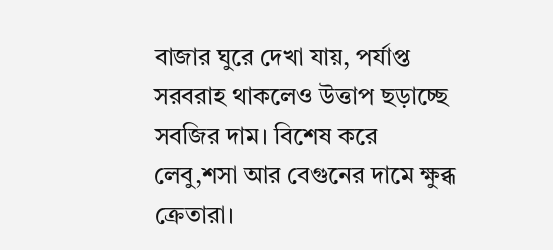বাজার ঘুরে দেখা যায়, পর্যাপ্ত সরবরাহ থাকলেও উত্তাপ ছড়াচ্ছে সবজির দাম। বিশেষ করে লেবু,শসা আর বেগুনের দামে ক্ষুব্ধ ক্রেতারা।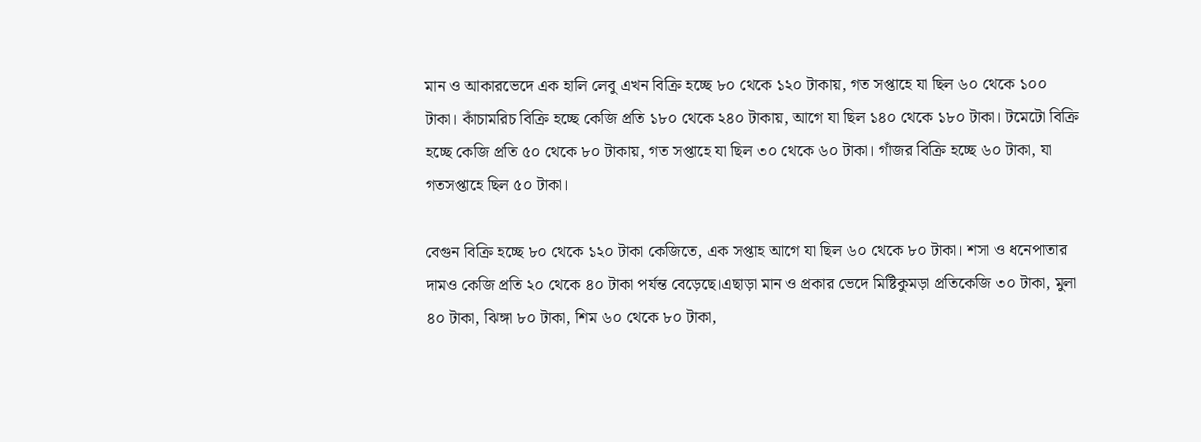মান ও আকারভেদে এক হালি লেবু এখন বিক্রি হচ্ছে ৮০ থেকে ১২০ টাকায়, গত সপ্তাহে যা ছিল ৬০ থেকে ১০০ টাকা। কাঁচামরিচ বিক্রি হচ্ছে কেজি প্রতি ১৮০ থেকে ২৪০ টাকায়, আগে যা ছিল ১৪০ থেকে ১৮০ টাকা। টমেটো বিক্রি হচ্ছে কেজি প্রতি ৫০ থেকে ৮০ টাকায়, গত সপ্তাহে যা ছিল ৩০ থেকে ৬০ টাকা। গাঁজর বিক্রি হচ্ছে ৬০ টাকা, যা গতসপ্তাহে ছিল ৫০ টাকা।

বেগুন বিক্রি হচ্ছে ৮০ থেকে ১২০ টাকা কেজিতে, এক সপ্তাহ আগে যা ছিল ৬০ থেকে ৮০ টাকা। শসা ও ধনেপাতার দামও কেজি প্রতি ২০ থেকে ৪০ টাকা পর্যন্ত বেড়েছে।এছাড়া মান ও প্রকার ভেদে মিষ্টিকুমড়া প্রতিকেজি ৩০ টাকা, মুলা ৪০ টাকা, ঝিঙ্গা ৮০ টাকা, শিম ৬০ থেকে ৮০ টাকা,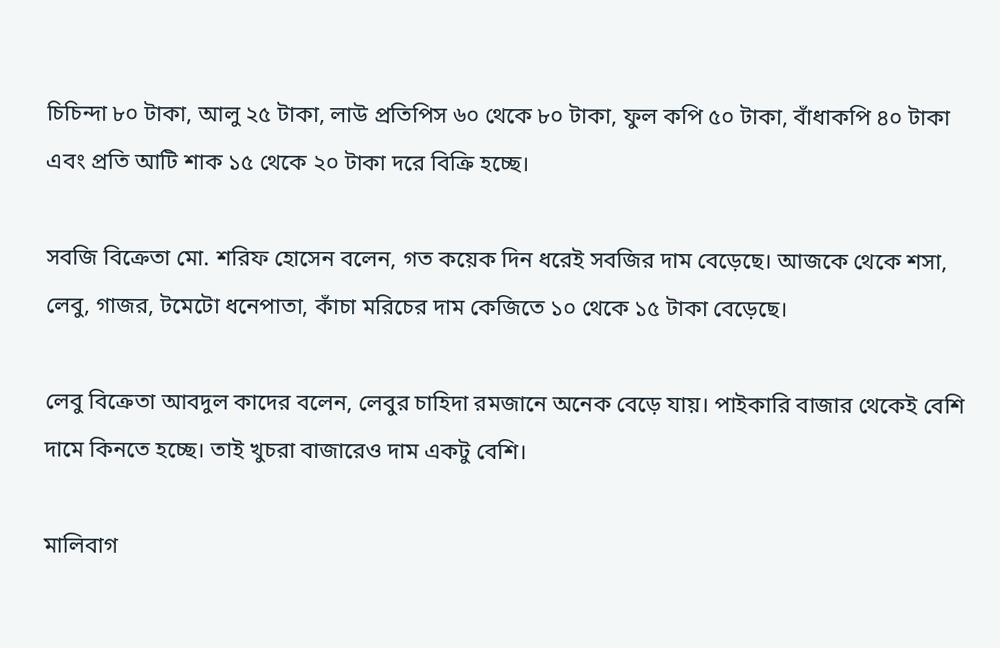চিচিন্দা ৮০ টাকা, আলু ২৫ টাকা, লাউ প্রতিপিস ৬০ থেকে ৮০ টাকা, ফুল কপি ৫০ টাকা, বাঁধাকপি ৪০ টাকা এবং প্রতি আটি শাক ১৫ থেকে ২০ টাকা দরে বিক্রি হচ্ছে।

সবজি বিক্রেতা মো. শরিফ হোসেন বলেন, গত কয়েক দিন ধরেই সবজির দাম বেড়েছে। আজকে থেকে শসা, লেবু, গাজর, টমেটো ধনেপাতা, কাঁচা মরিচের দাম কেজিতে ১০ থেকে ১৫ টাকা বেড়েছে।

লেবু বিক্রেতা আবদুল কাদের বলেন, লেবুর চাহিদা রমজানে অনেক বেড়ে যায়। পাইকারি বাজার থেকেই বেশি দামে কিনতে হচ্ছে। তাই খুচরা বাজারেও দাম একটু বেশি।

মালিবাগ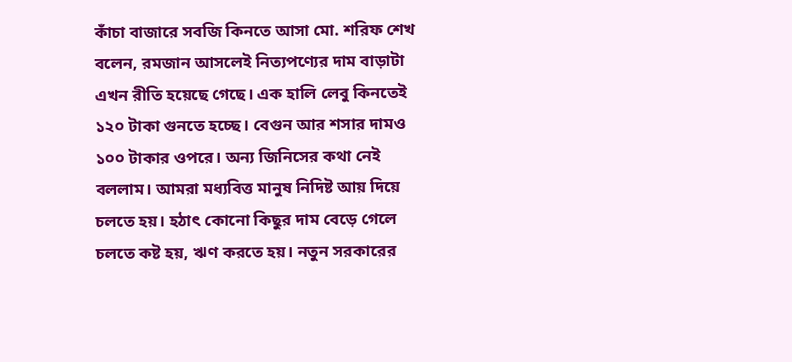কাঁচা বাজারে সবজি কিনতে আসা মো. শরিফ শেখ বলেন, রমজান আসলেই নিত্যপণ্যের দাম বাড়াটা এখন রীতি হয়েছে গেছে। এক হালি লেবু কিনতেই ১২০ টাকা গুনতে হচ্ছে। বেগুন আর শসার দামও ১০০ টাকার ওপরে। অন্য জিনিসের কথা নেই বললাম। আমরা মধ্যবিত্ত মানুষ নিদিষ্ট আয় দিয়ে চলতে হয়। হঠাৎ কোনো কিছুর দাম বেড়ে গেলে চলতে কষ্ট হয়, ঋণ করতে হয়। নতুন সরকারের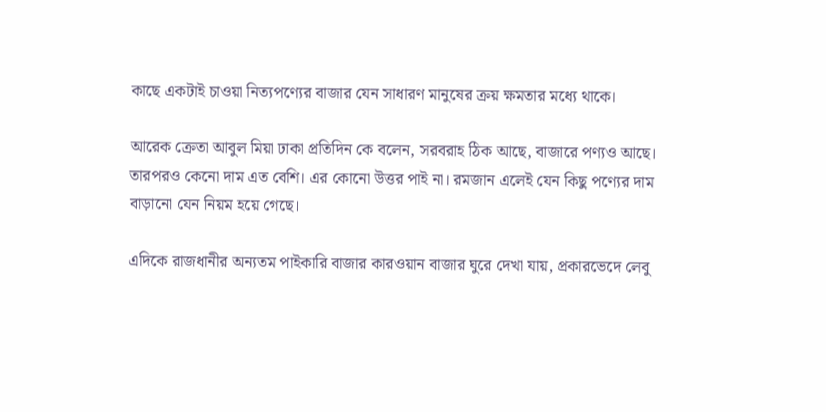কাছে একটাই চাওয়া নিত্যপণ্যের বাজার যেন সাধারণ মানুষের ক্রয় ক্ষমতার মধ্যে থাকে।

আরেক ক্রেতা আবুল মিয়া ঢাকা প্রতিদিন কে বলেন, সরবরাহ ঠিক আছে, বাজারে পণ্যও আছে। তারপরও কেনো দাম এত বেশি। এর কোনো উত্তর পাই না। রমজান এলেই যেন কিছু পণ্যের দাম বাড়ানো যেন নিয়ম হয়ে গেছে।

এদিকে রাজধানীর অন্যতম পাইকারি বাজার কারওয়ান বাজার ঘুরে দেখা যায়, প্রকারভেদে লেবু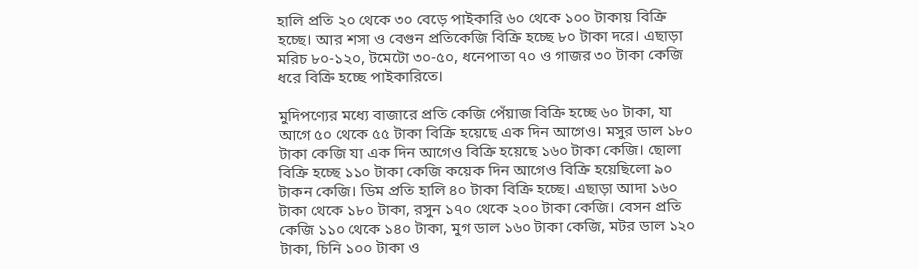হালি প্রতি ২০ থেকে ৩০ বেড়ে পাইকারি ৬০ থেকে ১০০ টাকায় বিক্রি হচ্ছে। আর শসা ও বেগুন প্রতিকেজি বিক্রি হচ্ছে ৮০ টাকা দরে। এছাড়া মরিচ ৮০-১২০, টমেটো ৩০-৫০, ধনেপাতা ৭০ ও গাজর ৩০ টাকা কেজি ধরে বিক্রি হচ্ছে পাইকারিতে।

মুদিপণ্যের মধ্যে বাজারে প্রতি কেজি পেঁয়াজ বিক্রি হচ্ছে ৬০ টাকা, যা আগে ৫০ থেকে ৫৫ টাকা বিক্রি হয়েছে এক দিন আগেও। মসুর ডাল ১৮০ টাকা কেজি যা এক দিন আগেও বিক্রি হয়েছে ১৬০ টাকা কেজি। ছোলা বিক্রি হচ্ছে ১১০ টাকা কেজি কয়েক দিন আগেও বিক্রি হয়েছিলো ৯০ টাকন কেজি। ডিম প্রতি হালি ৪০ টাকা বিক্রি হচ্ছে। এছাড়া আদা ১৬০ টাকা থেকে ১৮০ টাকা, রসুন ১৭০ থেকে ২০০ টাকা কেজি। বেসন প্রতি কেজি ১১০ থেকে ১৪০ টাকা, মুগ ডাল ১৬০ টাকা কেজি, মটর ডাল ১২০ টাকা, চিনি ১০০ টাকা ও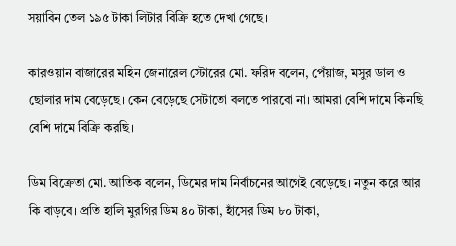সয়াবিন তেল ১৯৫ টাকা লিটার বিক্রি হতে দেখা গেছে।

কারওয়ান বাজারের মহিন জেনারেল স্টোরের মো. ফরিদ বলেন, পেঁয়াজ, মসুর ডাল ও ছোলার দাম বেড়েছে। কেন বেড়েছে সেটাতো বলতে পারবো না। আমরা বেশি দামে কিনছি বেশি দামে বিক্রি করছি।

ডিম বিক্রেতা মো. আতিক বলেন, ডিমের দাম নির্বাচনের আগেই বেড়েছে। নতুন করে আর কি বাড়বে। প্রতি হালি মুরগির ডিম ৪০ টাকা, হাঁসের ডিম ৮০ টাকা,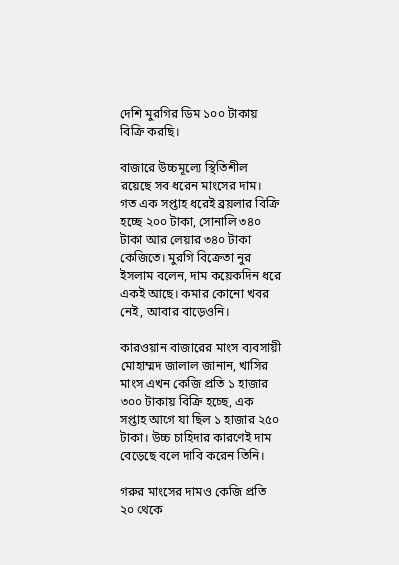দেশি মুরগির ডিম ১০০ টাকায় বিক্রি করছি।

বাজারে উচ্চমূল্যে স্থিতিশীল রয়েছে সব ধরেন মাংসের দাম। গত এক সপ্তাহ ধরেই ব্রয়লার বিক্রি হচ্ছে ২০০ টাকা, সোনালি ৩৪০ টাকা আর লেয়ার ৩৪০ টাকা কেজিতে। মুরগি বিক্রেতা নুর ইসলাম বলেন, দাম কয়েকদিন ধরে একই আছে। কমার কোনো খবর নেই, আবার বাড়েওনি।

কারওয়ান বাজারের মাংস ব্যবসায়ী মোহাম্মদ জালাল জানান, খাসির মাংস এখন কেজি প্রতি ১ হাজার ৩০০ টাকায় বিক্রি হচ্ছে, এক সপ্তাহ আগে যা ছিল ১ হাজার ২৫০ টাকা। উচ্চ চাহিদার কারণেই দাম বেড়েছে বলে দাবি করেন তিনি।

গরুর মাংসের দামও কেজি প্রতি ২০ থেকে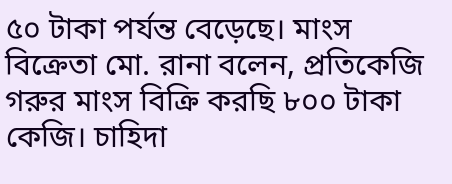৫০ টাকা পর্যন্ত বেড়েছে। মাংস বিক্রেতা মো. রানা বলেন, প্রতিকেজি গরুর মাংস বিক্রি করছি ৮০০ টাকা কেজি। চাহিদা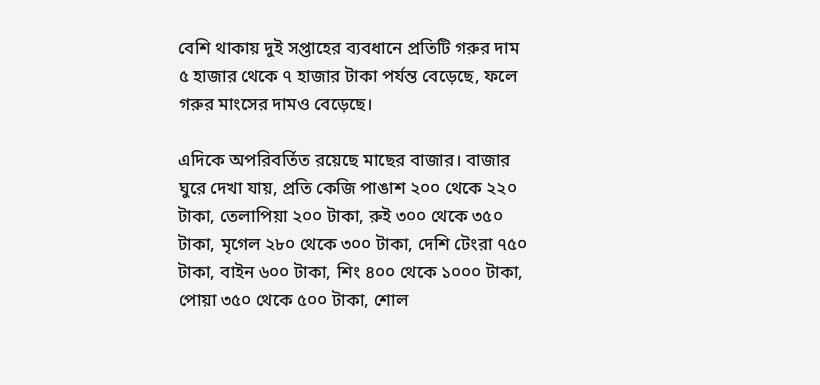বেশি থাকায় দুই সপ্তাহের ব্যবধানে প্রতিটি গরুর দাম ৫ হাজার থেকে ৭ হাজার টাকা পর্যন্ত বেড়েছে, ফলে গরুর মাংসের দামও বেড়েছে।

এদিকে অপরিবর্তিত রয়েছে মাছের বাজার। বাজার ঘুরে দেখা যায়, প্রতি কেজি পাঙাশ ২০০ থেকে ২২০ টাকা, তেলাপিয়া ২০০ টাকা, রুই ৩০০ থেকে ৩৫০ টাকা, মৃগেল ২৮০ থেকে ৩০০ টাকা, দেশি টেংরা ৭৫০ টাকা, বাইন ৬০০ টাকা, শিং ৪০০ থেকে ১০০০ টাকা, পোয়া ৩৫০ থেকে ৫০০ টাকা, শোল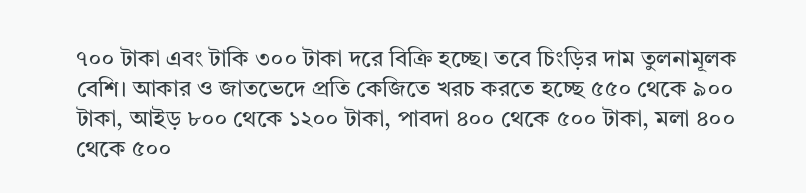৭০০ টাকা এবং টাকি ৩০০ টাকা দরে বিক্রি হচ্ছে। তবে চিংড়ির দাম তুলনামূলক বেশি। আকার ও জাতভেদে প্রতি কেজিতে খরচ করতে হচ্ছে ৫৫০ থেকে ৯০০ টাকা, আইড় ৮০০ থেকে ১২০০ টাকা, পাবদা ৪০০ থেকে ৫০০ টাকা, মলা ৪০০ থেকে ৫০০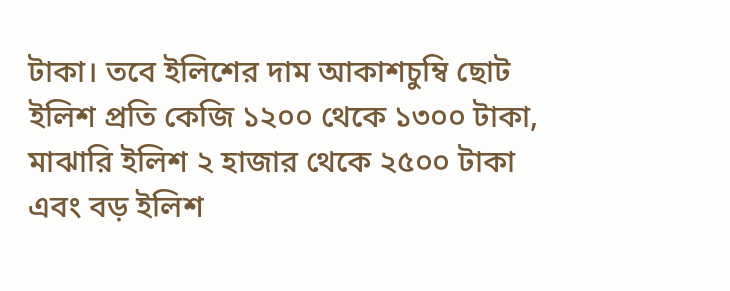টাকা। তবে ইলিশের দাম আকাশচুম্বি ছোট ইলিশ প্রতি কেজি ১২০০ থেকে ১৩০০ টাকা, মাঝারি ইলিশ ২ হাজার থেকে ২৫০০ টাকা এবং বড় ইলিশ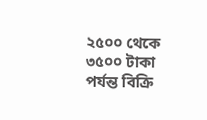২৫০০ থেকে ৩৫০০ টাকা পর্যন্ত বিক্রি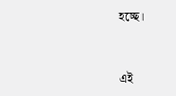হচ্ছে।


এই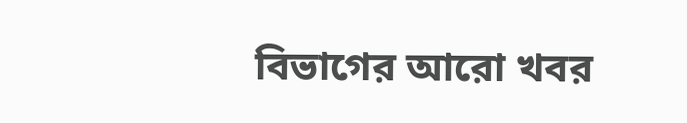বিভাগের আরো খবর